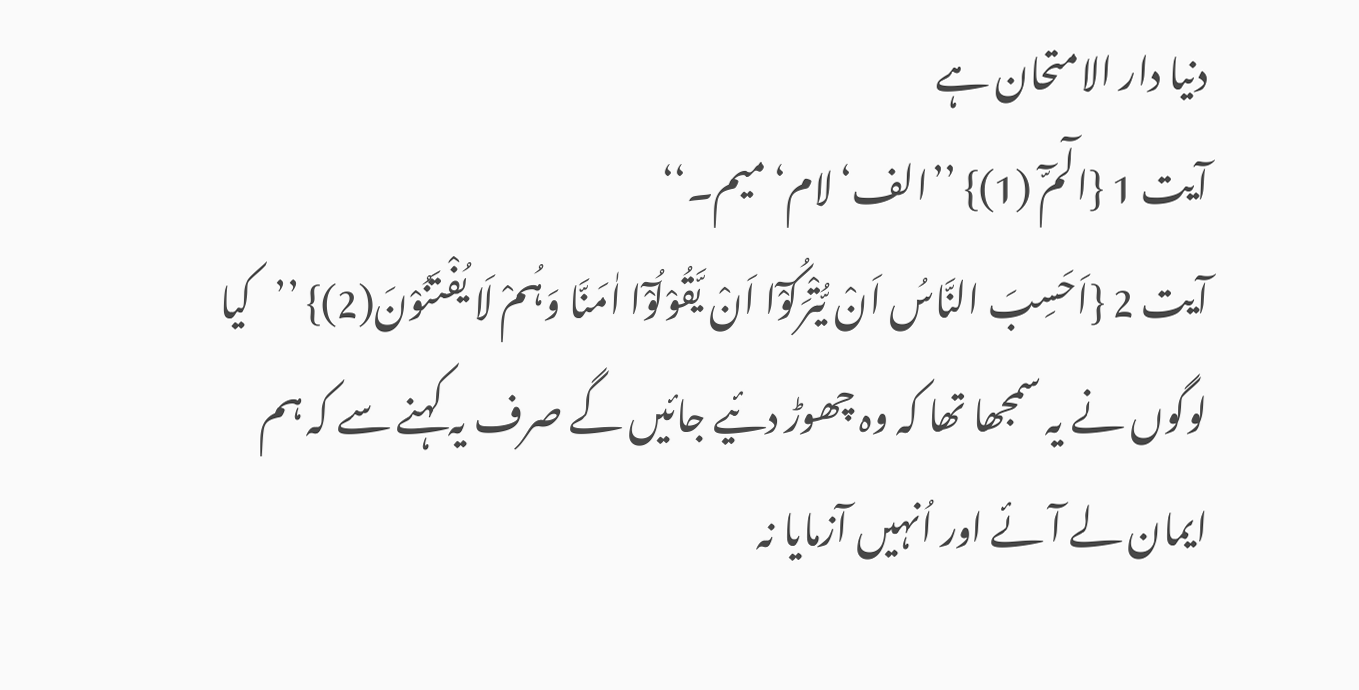دنیا دار الامتحان ہے
آیت 1 {الٓمّٓ (1)} ’’الف‘ لام‘ میم۔‘‘
آیت 2 {اَحَسِبَ النَّاسُ اَنْ یُّتْرَکُوْٓا اَنْ یَّقُوْلُوْٓا اٰمَنَّا وَہُمْ لَا یُفْتَنُوْنَ(2)} ’’کیا لوگوں نے یہ سمجھا تھا کہ وہ چھوڑ دئیے جائیں گے صرف یہ کہنے سے کہ ہم ایمان لے آئے اور اُنہیں آزمایا نہ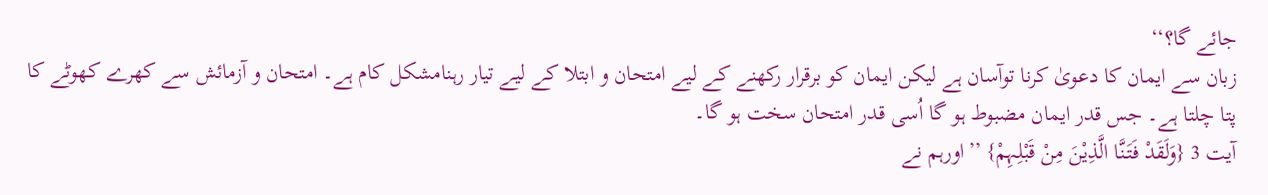جائے گا؟‘‘
زبان سے ایمان کا دعویٰ کرنا توآسان ہے لیکن ایمان کو برقرار رکھنے کے لیے امتحان و ابتلا کے لیے تیار رہنامشکل کام ہے۔ امتحان و آزمائش سے کھرے کھوٹے کا پتا چلتا ہے۔ جس قدر ایمان مضبوط ہو گا اُسی قدر امتحان سخت ہو گا۔
آیت 3 {وَلَقَدْ فَتَنَّا الَّذِیْنَ مِنْ قَبْلِہِمْ} ’’اورہم نے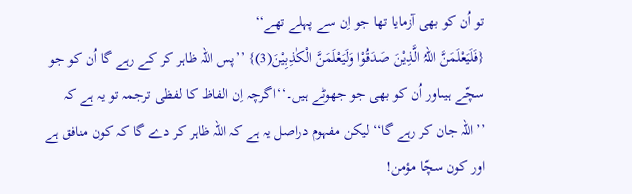تو اُن کو بھی آزمایا تھا جو اِن سے پہلے تھے‘‘
{فَلَیَعْلَمَنَّ اللہُ الَّذِیْنَ صَدَقُوْا وَلَیَعْلَمَنَّ الْکٰذِبِیْنَ(3)} ’’پس اللہ ظاہر کر کے رہے گا اُن کو جو سچّے ہیںاور اُن کو بھی جو جھوٹے ہیں۔‘‘اگرچہ اِن الفاظ کا لفظی ترجمہ تو یہ ہے کہ ’’اللہ جان کر رہے گا‘‘ لیکن مفہوم دراصل یہ ہے کہ اللہ ظاہر کر دے گا کہ کون منافق ہے اور کون سچّا مؤمن!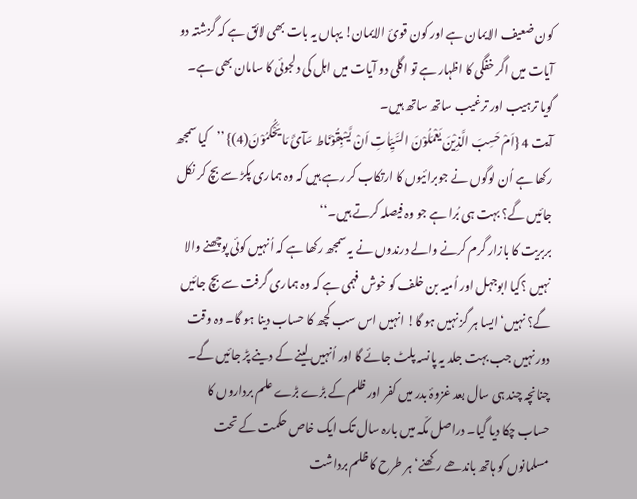کون ضعیف الایمان ہے اور کون قویٔ الایمان! یہاں یہ بات بھی لائق ہے کہ گزشتہ دو آیات میں اگر خفگی کا اظہار ہے تو اگلی دو آیات میں اہل کی دلجوئی کا سامان بھی ہے۔ گویا ترہیب اور ترغیب ساتھ ساتھ ہیں۔
آیت 4 {اَمْ حَسِبَ الَّذِیْنَ یَعْمَلُوْنَ السَّیِّاٰتِ اَنْ یَّسْبِقُوْنَاط سَآئَ مَا یَحْکُمُوْنَ(4)} ’’کیا سمجھ رکھا ہے اُن لوگوں نے جوبرائیوں کا ارتکاب کر رہے ہیں کہ وہ ہماری پکڑ سے بچ کر نکل جائیں گے؟ بہت ہی بُرا ہے جو وہ فیصلہ کرتے ہیں۔‘‘
بربریت کا بازار گرم کرنے والے درندوں نے یہ سمجھ رکھا ہے کہ اُنہیں کوئی پوچھنے والا نہیں ؟کیا ابوجہل اور اُمیہ بن خلف کو خوش فہمی ہے کہ وہ ہماری گرفت سے بچ جائیں گے؟ نہیں‘ ایسا ہر گز نہیں ہو گا! انہیں اس سب کچھ کا حساب دینا ہو گا۔ وہ وقت دور نہیں جب بہت جلد یہ پانسہ پلٹ جائے گا اور اُنہیں لینے کے دینے پڑ جائیں گے۔ چنانچہ چند ہی سال بعد غزوۂ بدر میں کفر اور ظلم کے بڑے بڑے علم برداروں کا حساب چکا دیا گیا۔ دراصل مکّہ میں بارہ سال تک ایک خاص حکمت کے تحت مسلمانوں کو ہاتھ باندھے رکھنے‘ ہر طرح کا ظلم برداشت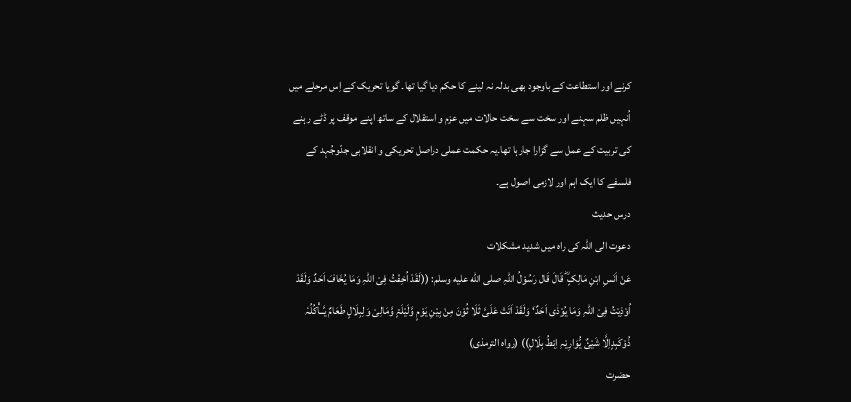کرنے اور استطاعت کے باوجود بھی بدلہ نہ لینے کا حکم دیا گیا تھا۔ گویا تحریک کے اِس مرحلے میں اُنہیں ظلم سہنے اور سخت سے سخت حالات میں عزم و استقلال کے ساتھ اپنے موقف پر ڈٹے رہنے کی تربیت کے عمل سے گزارا جارہا تھا۔یہ حکمت عملی دراصل تحریکی و انقلابی جدّوجُہد کے فلسفے کا ایک اہم اور لازمی اصول ہے۔
درس حدیث
دعوت الی اللہ کی راہ میں شدید مشکلات
عَنْ اَنَسِ ابْنِ مَالِکٍ ؓ قَالَ قَال رَسُوْلُ اللہِ صلى الله عليه وسلم: ((لَقَدْ اُخِفْتُ فِیْ اللّٰہِ وَمَا یُخَافَ اَحَدٌ وَلَقَدْ اُوْذِیْتُ فِیْ اللّٰہِ وَمَا یُوْذٰی اَحَدٌ‘ وَلَقَدْ اَتَتْ عَلَیَّ ثَلَا ثُوْنَ مِنْ بِیْنِ یَوْمٍ وَّلَیْلَۃٍ وَّمَالِیْ وَلِبِلَالٍ طَعَامٌ یَّــأْکُلُہٗ ذُوْکَبِدٍاِلَّا شَیْئٌ یُّوَارِیْہِ اِبْطُ بِلَالٍ)) (رواہ الترمذی)
حضرت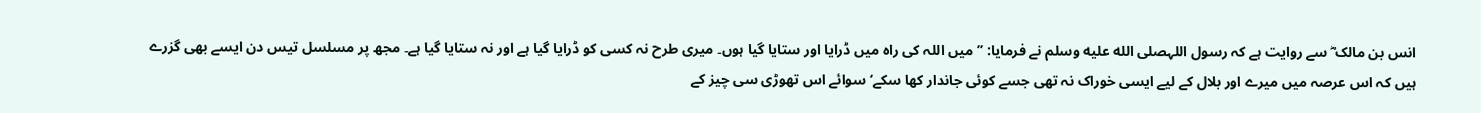انس بن مالک ؓ سے روایت ہے کہ رسول اللہصلى الله عليه وسلم نے فرمایا: ’’میں اللہ کی راہ میں ڈرایا اور ستایا گیا ہوں۔ میری طرح نہ کسی کو ڈرایا گیا ہے اور نہ ستایا گیا ہے۔ مجھ پر مسلسل تیس دن ایسے بھی گزرے ہیں کہ اس عرصہ میں میرے اور بلال کے لیے ایسی خوراک نہ تھی جسے کوئی جاندار کھا سکے‘ سوائے اس تھوڑی سی چیز کے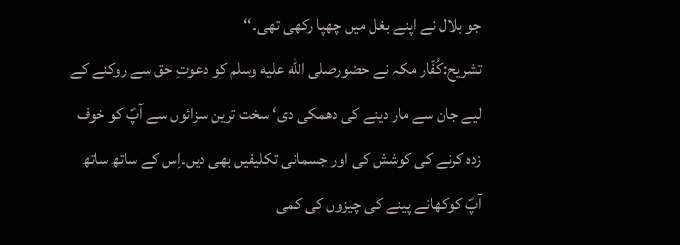جو بلال نے اپنے بغل میں چھپا رکھی تھی۔‘‘
تشریح:کُفّار مکہ نے حضورصلى الله عليه وسلم کو دعوتِ حق سے روکنے کے لیے جان سے مار دینے کی دھمکی دی‘ سخت ترین سزائوں سے آپؐ کو خوف زدہ کرنے کی کوشش کی اور جسمانی تکلیفیں بھی دیں۔اِس کے ساتھ ساتھ آپؐ کوکھانے پینے کی چیزوں کی کمی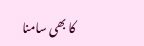کا بھی سامنا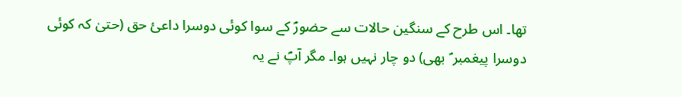تھا۔ اس طرح کے سنگین حالات سے حضورؐ کے سوا کوئی دوسرا داعیٔ حق (حتیٰ کہ کوئی دوسرا پیغمبر ؑ بھی) دو چار نہیں ہوا۔ مگر آپؐ نے یہ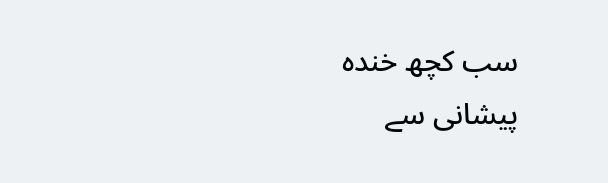سب کچھ خندہ پیشانی سے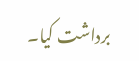برداشت کیا۔